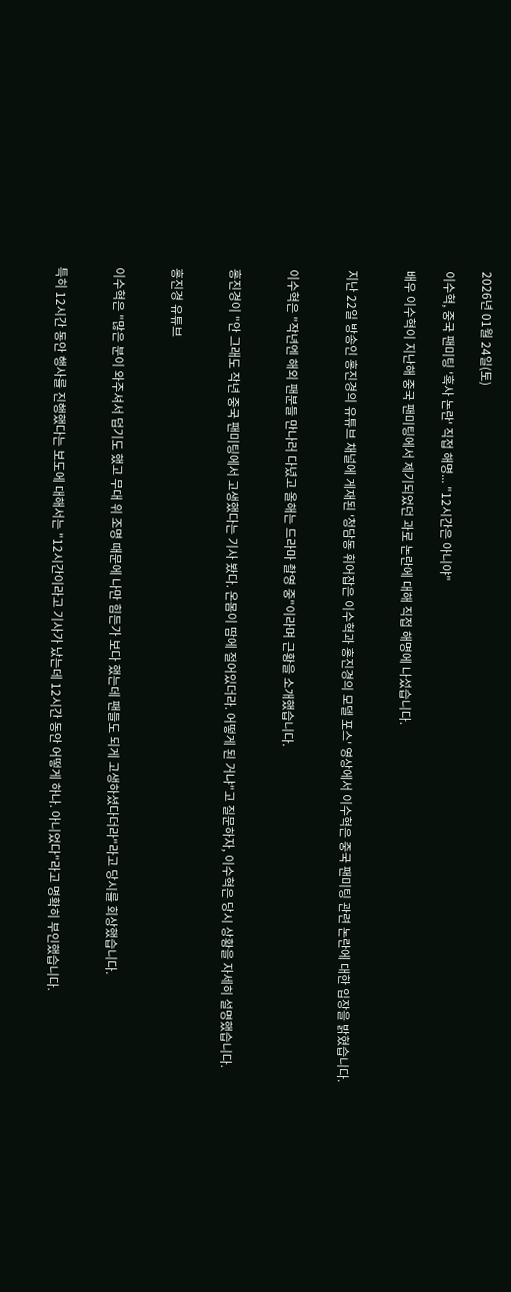2026년 01월 24일(토)

이수혁, 중국 팬미팅 '혹사 논란' 직접 해명... "12시간은 아니야"

배우 이수혁이 지난해 중국 팬미팅에서 제기되었던 과로 논란에 대해 직접 해명에 나섰습니다.


지난 22일 방송인 홍진경의 유튜브 채널에 게재된 '청담동 휘어잡은 이수혁과 홍진경의 모델 포스' 영상에서 이수혁은 중국 팬미팅 관련 논란에 대한 입장을 밝혔습니다.


이수혁은 "작년엔 해외 팬분들 만나러 다녔고 올해는 드라마 촬영 중"이라며 근황을 소개했습니다.


홍진경이 "안 그래도 작년 중국 팬미팅에서 고생했다는 기사 봤다. 온몸이 땀에 절어있더라. 어떻게 된 거냐"고 질문하자, 이수혁은 당시 상황을 자세히 설명했습니다.


홍진경 유튜브


이수혁은 "많은 분이 와주셔서 덥기도 했고 무대 위 조명 때문에 나만 힘든가 보다 했는데 팬들도 되게 고생하셨다더라"라고 당시를 회상했습니다.


특히 12시간 동안 행사를 진행했다는 보도에 대해서는 "12시간이라고 기사가 났는데 12시간 동안 어떻게 하나. 아니었다"라고 명확히 부인했습니다.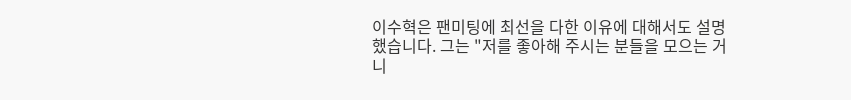이수혁은 팬미팅에 최선을 다한 이유에 대해서도 설명했습니다. 그는 "저를 좋아해 주시는 분들을 모으는 거니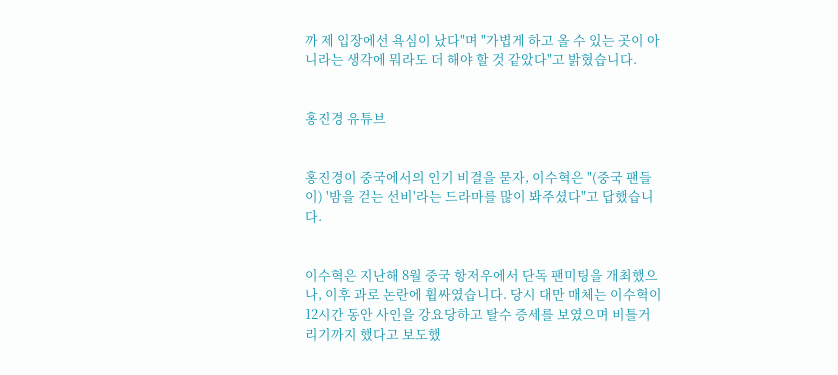까 제 입장에선 욕심이 났다"며 "가볍게 하고 올 수 있는 곳이 아니라는 생각에 뭐라도 더 해야 할 것 같았다"고 밝혔습니다.


홍진경 유튜브


홍진경이 중국에서의 인기 비결을 묻자, 이수혁은 "(중국 팬들이) '밤을 걷는 선비'라는 드라마를 많이 봐주셨다"고 답했습니다.


이수혁은 지난해 8월 중국 항저우에서 단독 팬미팅을 개최했으나, 이후 과로 논란에 휩싸였습니다. 당시 대만 매체는 이수혁이 12시간 동안 사인을 강요당하고 탈수 증세를 보였으며 비틀거리기까지 했다고 보도했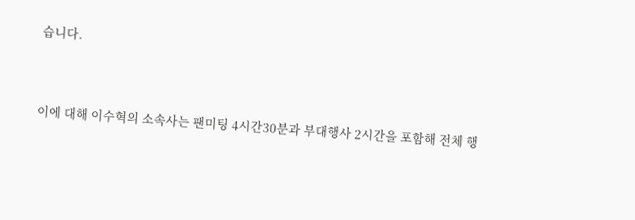습니다.


이에 대해 이수혁의 소속사는 팬미팅 4시간30분과 부대행사 2시간을 포함해 전체 행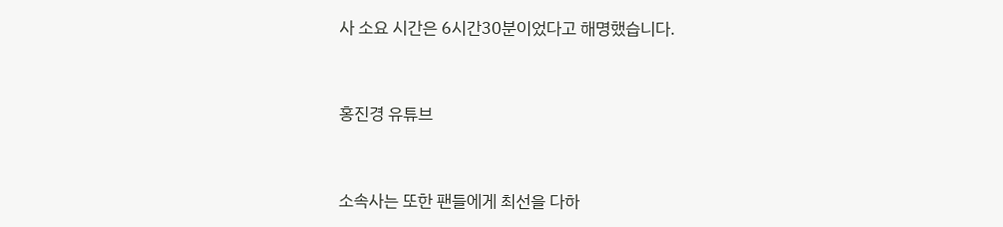사 소요 시간은 6시간30분이었다고 해명했습니다.


홍진경 유튜브


소속사는 또한 팬들에게 최선을 다하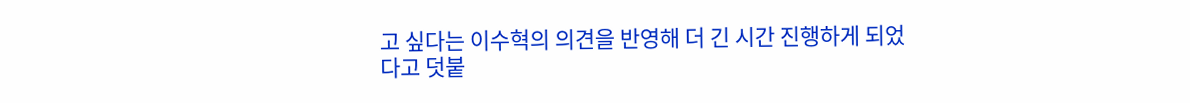고 싶다는 이수혁의 의견을 반영해 더 긴 시간 진행하게 되었다고 덧붙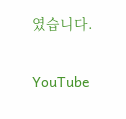였습니다.


YouTube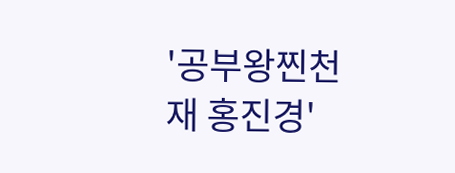'공부왕찐천재 홍진경'